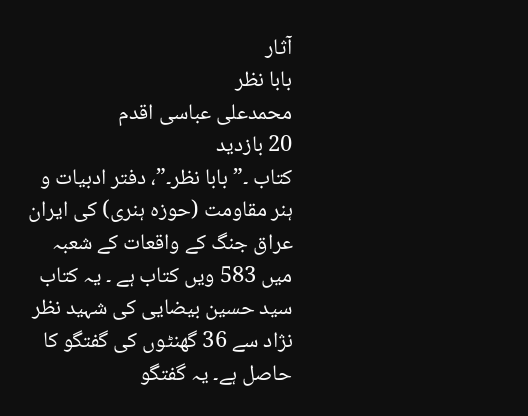آثار
بابا نظر
محمدعلی عباسی اقدم
20 بازدید
کتاب ۔”بابا نظر۔”، دفتر ادبیات و ہنر مقاومت (حوزہ ہنری) کی ایران عراق جنگ کے واقعات کے شعبہ میں 583 ویں کتاب ہے ۔ یہ کتاب سید حسین بیضایی کی شہید نظر نژاد سے 36 گھنٹوں کی گفتگو کا حاصل ہے۔ یہ گفتگو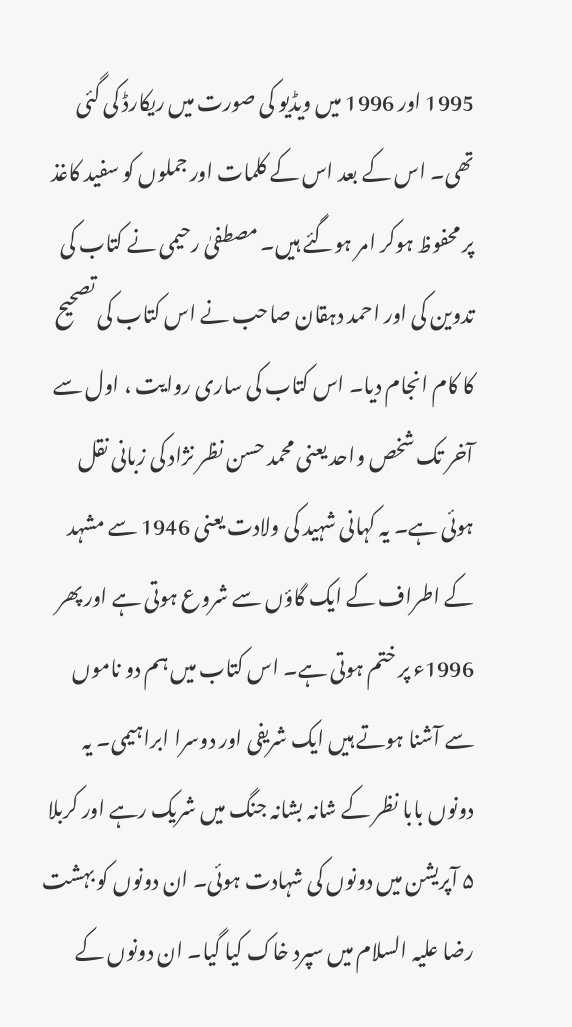1995 اور 1996 میں ویڈیو کی صورت میں ریکارڈ کی گئی تھی۔ اس کے بعد اس کے کلمات اور جملوں کو سفید کاغذ پر محفوظ ہوکر امر ہوگئے ہیں۔ مصطفیٰ رحیمی نے کتاب کی تدوین کی اور احمد دہقان صاحب نے اس کتاب کی تصحیح کا کام انجام دیا۔ اس کتاب کی ساری روایت ، اول سے آخر تک شخص واحد یعنی محمد حسن نظر نژاد کی زبانی نقل ہوئی ہے۔ یہ کہانی شہید کی ولادت یعنی 1946 سے مشہد کے اطراف کے ایک گاؤں سے شروع ہوتی ہے اور پھر 1996ء پر ختم ہوتی ہے۔ اس کتاب میں ہم دو ناموں سے آشنا ہوتے ہیں ایک شریفی اور دوسرا ابراہیمی۔ یہ دونوں بابا نظر کے شانہ بشانہ جنگ میں شریک رہے اور کربلا ۵ آپریشن میں دونوں کی شہادت ہوئی۔ ان دونوں کو بہشت رضا علیہ السلام میں سپرد خاک کیا گیا۔ ان دونوں کے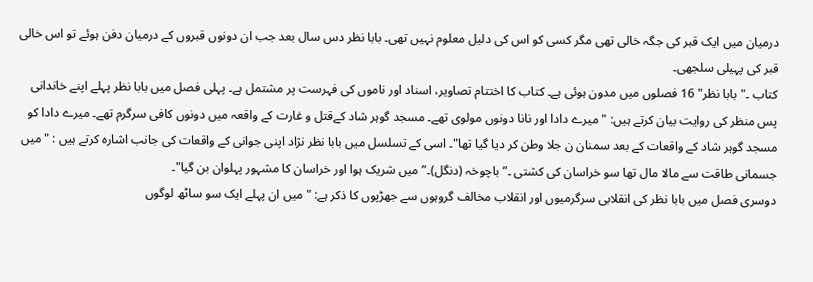درمیان میں ایک قبر کی جگہ خالی تھی مگر کسی کو اس کی دلیل معلوم نہیں تھی۔ بابا نظر دس سال بعد جب ان دونوں قبروں کے درمیان دفن ہوئے تو اس خالی قبر کی پہیلی سلجھی۔
کتاب ۔"بابا نظر" 16 فصلوں میں مدون ہوئی ہے۔ کتاب کا اختتام تصاویر، اسناد اور ناموں کی فہرست پر مشتمل ہے۔ پہلی فصل میں بابا نظر پہلے اپنے خاندانی پس منظر کی روایت بیان کرتے ہیں: "میرے دادا اور نانا دونوں مولوی تھے۔ مسجد گوہر شاد کےقتل و غارت کے واقعہ میں دونوں کافی سرگرم تھے۔ میرے دادا کو مسجد گوہر شاد کے واقعات کے بعد سمنان ن جلا وطن کر دیا گیا تھا"۔ اسی کے تسلسل میں بابا نظر نژاد اپنی جوانی کے واقعات کی جانب اشارہ کرتے ہیں : "میں جسمانی طاقت سے مالا مال تھا سو خراسان کی کشتی ۔”باچوخہ (دنگل)۔” میں شریک ہوا اور خراسان کا مشہور پہلوان بن گیا"۔
دوسری فصل میں بابا نظر کی انقلابی سرگرمیوں اور انقلاب مخالف گروہوں سے جھڑپوں کا ذکر ہے: "میں ان پہلے ایک سو ساٹھ لوگوں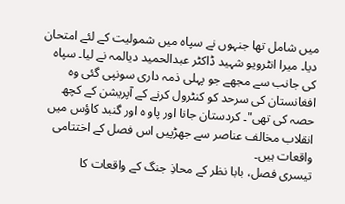میں شامل تھا جنہوں نے سپاہ میں شمولیت کے لئے امتحان دیا۔ میرا انٹرویو شہید ڈاکٹر عبدالحمید دیالمہ نے لیا۔ سپاہ کی جانب سے مجھے جو پہلی ذمہ داری سونپی گئی وہ افغانستان کی سرحد کو کنٹرول کرنے کے آپریشن کے کچھ حصہ کی تھی"۔ کردستان جانا اور پاو ہ اور گنبد کاؤس میں انقلاب مخالف عناصر سے جھڑپیں اس فصل کے اختتامی واقعات ہیں۔
تیسری فصل، بابا نظر کے محاذِ جنگ کے واقعات کا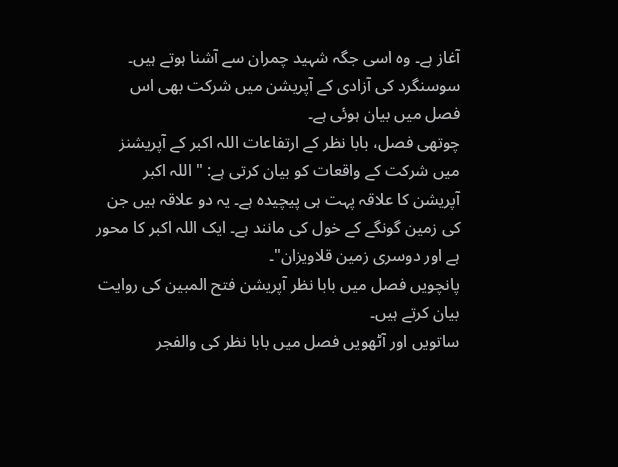آغاز ہے۔ وہ اسی جگہ شہید چمران سے آشنا ہوتے ہیں۔ سوسنگرد کی آزادی کے آپریشن میں شرکت بھی اس فصل میں بیان ہوئی ہے۔
چوتھی فصل، بابا نظر کے ارتفاعات اللہ اکبر کے آپریشنز میں شرکت کے واقعات کو بیان کرتی ہے: " اللہ اکبر آپریشن کا علاقہ پہت ہی پیچیدہ ہے۔ یہ دو علاقہ ہیں جن کی زمین گونگے کے خول کی مانند ہے۔ ایک اللہ اکبر کا محور ہے اور دوسری زمین قلاویزان"۔
پانچویں فصل میں بابا نظر آپریشن فتح المبین کی روایت بیان کرتے ہیں۔
ساتویں اور آٹھویں فصل میں بابا نظر کی والفجر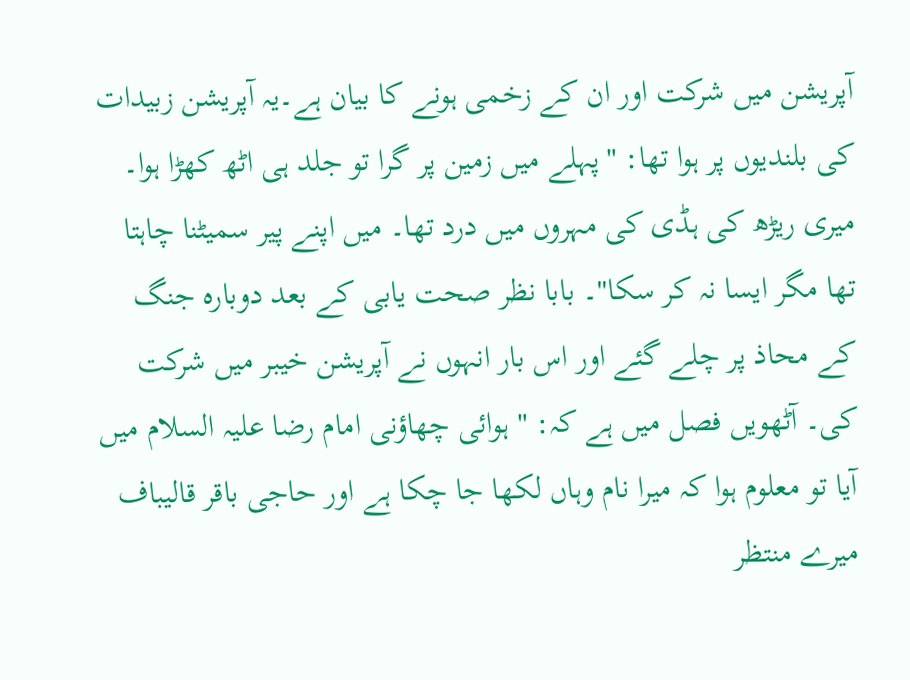آپریشن میں شرکت اور ان کے زخمی ہونے کا بیان ہے۔یہ آپریشن زبیدات کی بلندیوں پر ہوا تھا: "پہلے میں زمین پر گرا تو جلد ہی اٹھ کھڑا ہوا۔ میری ریڑھ کی ہڈی کی مہروں میں درد تھا۔ میں اپنے پیر سمیٹنا چاہتا تھا مگر ایسا نہ کر سکا"۔ بابا نظر صحت یابی کے بعد دوبارہ جنگ کے محاذ پر چلے گئے اور اس بار انہوں نے آپریشن خیبر میں شرکت کی۔ آٹھویں فصل میں ہے کہ: " ہوائی چھاؤنی امام رضا علیہ السلام میں آیا تو معلوم ہوا کہ میرا نام وہاں لکھا جا چکا ہے اور حاجی باقر قالیباف میرے منتظر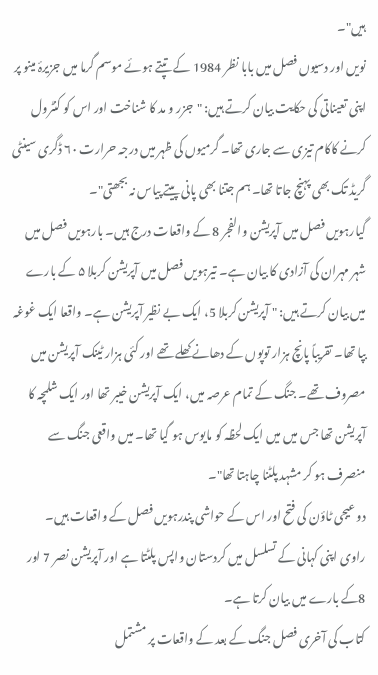ہیں"۔
نویں اور دسیوں فصل میں بابا نظر 1984 کے تپتے ہوئے موسم گرما میں جزیرۂ مینو پر اپنی تعیناتی کی حکایت بیان کرتے ہیں: "جزر و مد کا شناخت اور اس کو کنٹرول کرنے کاکام تیزی سے جاری تھا۔ گرمیوں کی ظہر میں درجہ حرارت ۶۰ ڈگری سینٹی گریڈ تک بھی پہنچ جاتا تھا۔ ہم جتنا بھی پانی پیتے پیاس نہ بجھتی"۔
گیارہویں فصل میں آپریشن والفجر 8 کے واقعات درج ہیں۔ بارہویں فصل میں شہر مہران کی آزادی کا بیان ہے۔ تیرہویں فصل میں آپریشن کربلا ۵ کے بارے میں بیان کرتے ہیں: " آپریشن کربلا 5، ایک بے نظیر آپریشن ہے۔ واقعا ایک غوغہ بپا تھا۔ تقریباً پانچ ہزار توپوں کے دھانے کھلے تھے اور کئی ہزار ٹینک آپریشن میں مصروف تھے۔ جنگ کے تمام عرصہ میں، ایک آپریشن خیبر تھا اور ایک شلمچہ کا آپریشن تھا جس میں میں ایک لحظہ کو مایوس ہو گیا تھا۔ میں واقعی جنگ سے منصرف ہو کر مشہد پلٹنا چاہتا تھا"۔
دو عیجی ٹاؤن کی فتح اور اس کے حواشی پندرہویں فصل کے واقعات ہیں۔
راوی اپنی کہانی کے تسلسل میں کردستان واپس پلٹتا ہے اور آپریشن نصر 7 اور 8کے بارے میں بیان کرتا ہے۔
کتاب کی آخری فصل جنگ کے بعد کے واقعات پر مشتمل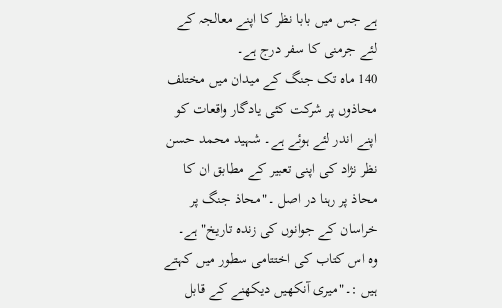ہے جس میں بابا نظر کا اپنے معالجہ کے لئے جرمنی کا سفر درج ہے۔
140 ماہ تک جنگ کے میدان میں مختلف محاذوں پر شرکت کئی یادگار واقعات کو اپنے اندر لئے ہوئے ہے۔ شہید محمد حسن نظر نژاد کی اپنی تعبیر کے مطابق ان کا محاذ پر رہنا در اصل ۔"محاذ جنگ پر خراسان کے جوانوں کی زندہ تاریخ" ہے۔
وہ اس کتاب کی اختتامی سطور میں کہتے ہیں :۔"میری آنکھیں دیکھنے کے قابل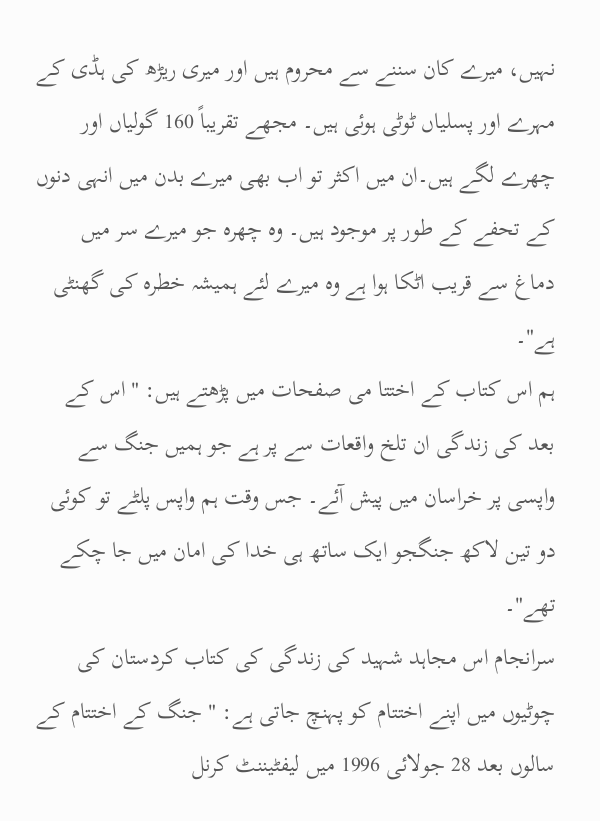نہیں، میرے کان سننے سے محروم ہیں اور میری ریڑھ کی ہڈی کے مہرے اور پسلیاں ٹوٹی ہوئی ہیں۔ مجھے تقریباً 160 گولیاں اور چھرے لگے ہیں۔ان میں اکثر تو اب بھی میرے بدن میں انہی دنوں کے تحفے کے طور پر موجود ہیں۔ وہ چھرہ جو میرے سر میں دماغ سے قریب اٹکا ہوا ہے وہ میرے لئے ہمیشہ خطرہ کی گھنٹی ہے"۔
ہم اس کتاب کے اختتا می صفحات میں پڑھتے ہیں: " اس کے بعد کی زندگی ان تلخ واقعات سے پر ہے جو ہمیں جنگ سے واپسی پر خراسان میں پیش آئے۔ جس وقت ہم واپس پلٹے تو کوئی دو تین لاکھ جنگجو ایک ساتھ ہی خدا کی امان میں جا چکے تھے"۔
سرانجام اس مجاہد شہید کی زندگی کی کتاب کردستان کی چوٹیوں میں اپنے اختتام کو پہنچ جاتی ہے: " جنگ کے اختتام کے سالوں بعد 28 جولائی 1996 میں لیفٹیننٹ کرنل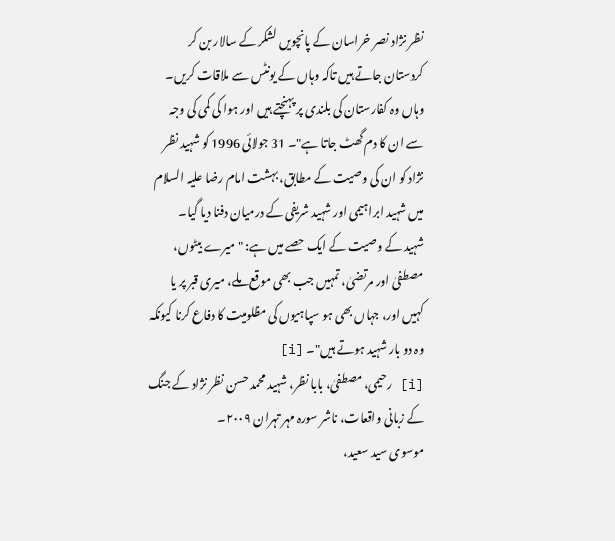نظر نژاد نصر خراسان کے پانچویں لشکر کے سالار بن کر کردستان جاتے ہیں تاکہ وہاں کے یونٹس سے ملاقات کریں۔ وہاں وہ کفارستان کی بلندی پر پہنچتے ہیں اور ہوا کی کمی کی وجہ سے ان کا دم گھٹ جاتا ہے"۔ 31 جولائی 1996 کو شہید نظر نژاد کو ان کی وصیت کے مطابق، بہشت امام رضا علیہ السلام میں شہید ابراہیمی اور شہید شریفی کے درمیان دفنا دیا گیا۔
شہید کے وصیت کے ایک حصے میں ہے: " میرے بیٹوں، مصطفیٰ اور مرتضیٰ، تمہیں جب بھی موقع ملے، میری قبر پر یا کہیں اور، جہاں بھی ہو سپاہیوں کی مظلومیت کا دفاع کرنا کیونکہ وہ دو بار شہید ہوتے ہیں"۔ [i]
[i] رحیمی، مصطفیٰ، بابا نظر، شہید محمد حسن نظر نژاد کے جنگ کے زبانی واقعات، ناشر سورہ مہر تہران ۲۰۰۹۔
موسوی سید سعید،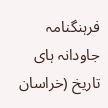فرہنگنامہ جاودانہ ہای تاریخ (خراسان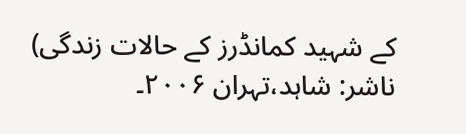کے شہید کمانڈرز کے حالات زندگی) ناشر: شاہد،تہران ۲۰۰۶۔